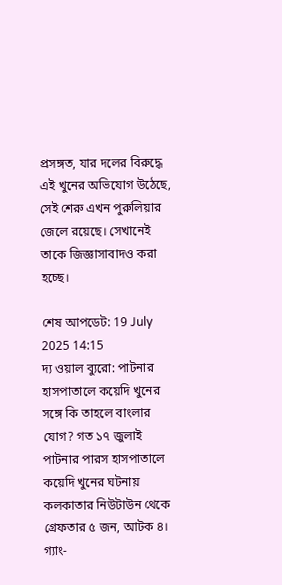প্রসঙ্গত, যার দলের বিরুদ্ধে এই খুনের অভিযোগ উঠেছে, সেই শেরু এখন পুরুলিয়ার জেলে রয়েছে। সেখানেই তাকে জিজ্ঞাসাবাদও করা হচ্ছে।

শেষ আপডেট: 19 July 2025 14:15
দ্য ওয়াল ব্যুরো: পাটনার হাসপাতালে কয়েদি খুনের সঙ্গে কি তাহলে বাংলার যোগ? গত ১৭ জুলাই পাটনার পারস হাসপাতালে কয়েদি খুনের ঘটনায় কলকাতার নিউটাউন থেকে গ্রেফতার ৫ জন, আটক ৪। গ্যাং-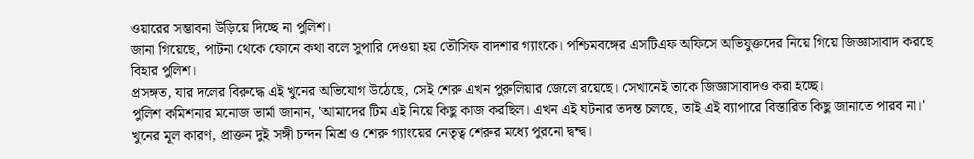ওয়ারের সম্ভাবনা উড়িয়ে দিচ্ছে না পুলিশ।
জানা গিয়েছে, পাটনা থেকে ফোনে কথা বলে সুপারি দেওয়া হয় তৌসিফ বাদশার গ্যাংকে। পশ্চিমবঙ্গের এসটিএফ অফিসে অভিযুক্তদের নিয়ে গিয়ে জিজ্ঞাসাবাদ করছে বিহার পুলিশ।
প্রসঙ্গত, যার দলের বিরুদ্ধে এই খুনের অভিযোগ উঠেছে, সেই শেরু এখন পুরুলিয়ার জেলে রয়েছে। সেখানেই তাকে জিজ্ঞাসাবাদও করা হচ্ছে।
পুলিশ কমিশনার মনোজ ভার্মা জানান, 'আমাদের টিম এই নিয়ে কিছু কাজ করছিল। এখন এই ঘটনার তদন্ত চলছে, তাই এই ব্যাপারে বিস্তারিত কিছু জানাতে পারব না।'
খুনের মূল কারণ, প্রাক্তন দুই সঙ্গী চন্দন মিশ্র ও শেরু গ্যাংয়ের নেতৃত্ব শেরুর মধ্যে পুরনো দ্বন্দ্ব।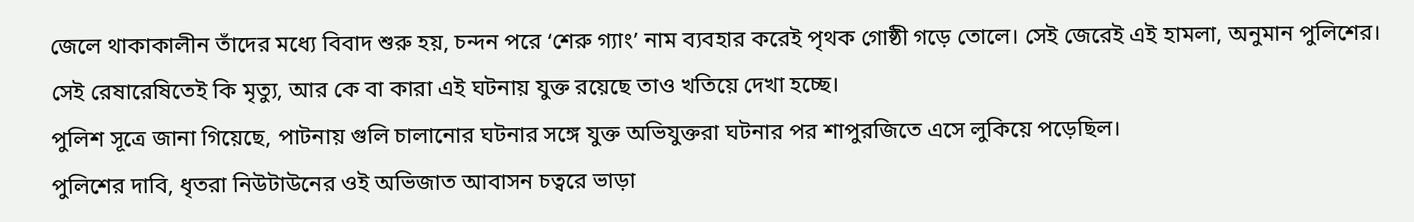জেলে থাকাকালীন তাঁদের মধ্যে বিবাদ শুরু হয়, চন্দন পরে ‘শেরু গ্যাং’ নাম ব্যবহার করেই পৃথক গোষ্ঠী গড়ে তোলে। সেই জেরেই এই হামলা, অনুমান পুলিশের। সেই রেষারেষিতেই কি মৃত্যু, আর কে বা কারা এই ঘটনায় যুক্ত রয়েছে তাও খতিয়ে দেখা হচ্ছে।
পুলিশ সূত্রে জানা গিয়েছে, পাটনায় গুলি চালানোর ঘটনার সঙ্গে যুক্ত অভিযুক্তরা ঘটনার পর শাপুরজিতে এসে লুকিয়ে পড়েছিল।
পুলিশের দাবি, ধৃতরা নিউটাউনের ওই অভিজাত আবাসন চত্বরে ভাড়া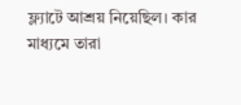ফ্ল্যাটে আশ্রয় নিয়েছিল। কার মাধ্যমে তারা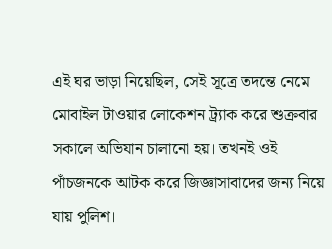এই ঘর ভাড়া নিয়েছিল, সেই সূত্রে তদন্তে নেমে মোবাইল টাওয়ার লোকেশন ট্র্যাক করে শুক্রবার সকালে অভিযান চালানো হয়। তখনই ওই পাঁচজনকে আটক করে জিজ্ঞাসাবাদের জন্য নিয়ে যায় পুলিশ।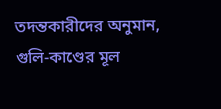তদন্তকারীদের অনুমান, গুলি-কাণ্ডের মূল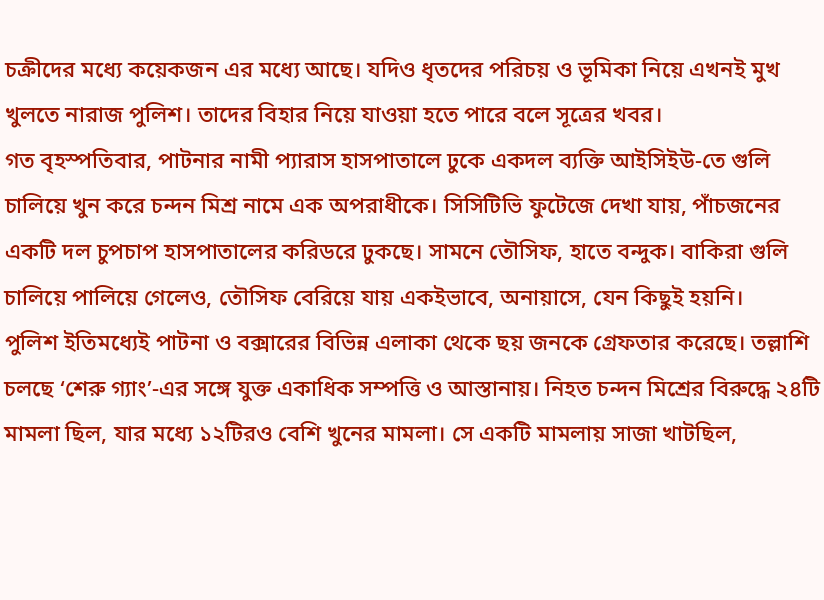চক্রীদের মধ্যে কয়েকজন এর মধ্যে আছে। যদিও ধৃতদের পরিচয় ও ভূমিকা নিয়ে এখনই মুখ খুলতে নারাজ পুলিশ। তাদের বিহার নিয়ে যাওয়া হতে পারে বলে সূত্রের খবর।
গত বৃহস্পতিবার, পাটনার নামী প্যারাস হাসপাতালে ঢুকে একদল ব্যক্তি আইসিইউ-তে গুলি চালিয়ে খুন করে চন্দন মিশ্র নামে এক অপরাধীকে। সিসিটিভি ফুটেজে দেখা যায়, পাঁচজনের একটি দল চুপচাপ হাসপাতালের করিডরে ঢুকছে। সামনে তৌসিফ, হাতে বন্দুক। বাকিরা গুলি চালিয়ে পালিয়ে গেলেও, তৌসিফ বেরিয়ে যায় একইভাবে, অনায়াসে, যেন কিছুই হয়নি।
পুলিশ ইতিমধ্যেই পাটনা ও বক্সারের বিভিন্ন এলাকা থেকে ছয় জনকে গ্রেফতার করেছে। তল্লাশি চলছে ‘শেরু গ্যাং’-এর সঙ্গে যুক্ত একাধিক সম্পত্তি ও আস্তানায়। নিহত চন্দন মিশ্রের বিরুদ্ধে ২৪টি মামলা ছিল, যার মধ্যে ১২টিরও বেশি খুনের মামলা। সে একটি মামলায় সাজা খাটছিল,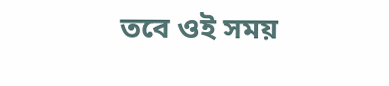তবে ওই সময়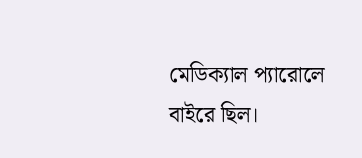মেডিক্যাল প্যারোলে বাইরে ছিল।